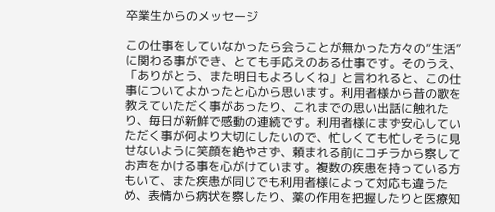卒業生からのメッセージ

この仕事をしていなかったら会うことが無かった方々の“生活”に関わる事ができ、とても手応えのある仕事です。そのうえ、「ありがとう、また明日もよろしくね」と言われると、この仕事についてよかったと心から思います。利用者様から昔の歌を教えていただく事があったり、これまでの思い出話に触れたり、毎日が新鮮で感動の連続です。利用者様にまず安心していただく事が何より大切にしたいので、忙しくても忙しそうに見せないように笑顔を絶やさず、頼まれる前にコチラから察してお声をかける事を心がけています。複数の疾患を持っている方もいて、また疾患が同じでも利用者様によって対応も違うため、表情から病状を察したり、薬の作用を把握したりと医療知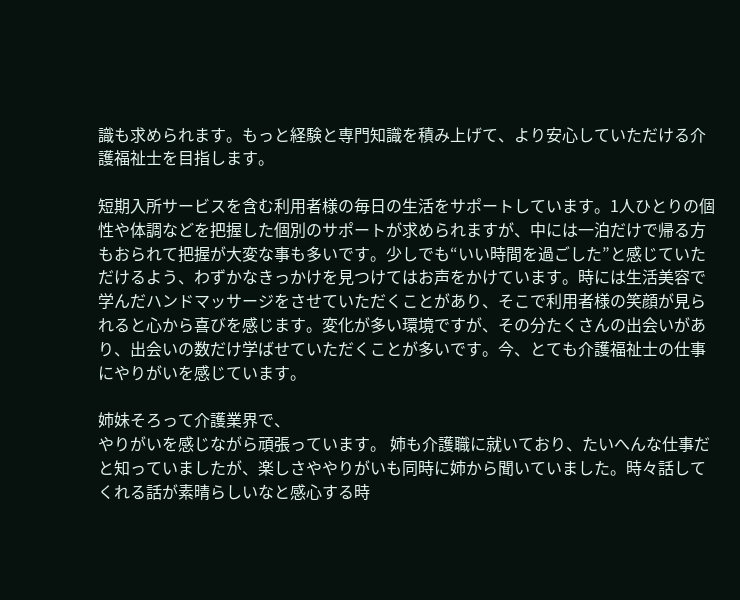識も求められます。もっと経験と専門知識を積み上げて、より安心していただける介護福祉士を目指します。

短期入所サービスを含む利用者様の毎日の生活をサポートしています。1人ひとりの個性や体調などを把握した個別のサポートが求められますが、中には一泊だけで帰る方もおられて把握が大変な事も多いです。少しでも“いい時間を過ごした”と感じていただけるよう、わずかなきっかけを見つけてはお声をかけています。時には生活美容で学んだハンドマッサージをさせていただくことがあり、そこで利用者様の笑顔が見られると心から喜びを感じます。変化が多い環境ですが、その分たくさんの出会いがあり、出会いの数だけ学ばせていただくことが多いです。今、とても介護福祉士の仕事にやりがいを感じています。

姉妹そろって介護業界で、
やりがいを感じながら頑張っています。 姉も介護職に就いており、たいへんな仕事だと知っていましたが、楽しさややりがいも同時に姉から聞いていました。時々話してくれる話が素晴らしいなと感心する時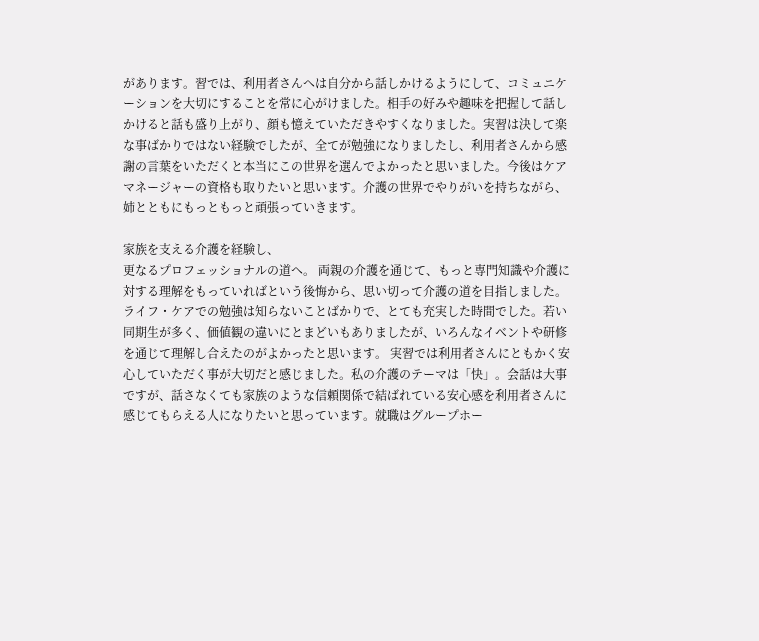があります。習では、利用者さんへは自分から話しかけるようにして、コミュニケーションを大切にすることを常に心がけました。相手の好みや趣味を把握して話しかけると話も盛り上がり、顔も憶えていただきやすくなりました。実習は決して楽な事ばかりではない経験でしたが、全てが勉強になりましたし、利用者さんから感謝の言葉をいただくと本当にこの世界を選んでよかったと思いました。今後はケアマネージャーの資格も取りたいと思います。介護の世界でやりがいを持ちながら、姉とともにもっともっと頑張っていきます。

家族を支える介護を経験し、
更なるプロフェッショナルの道へ。 両親の介護を通じて、もっと専門知識や介護に対する理解をもっていればという後悔から、思い切って介護の道を目指しました。ライフ・ケアでの勉強は知らないことばかりで、とても充実した時間でした。若い同期生が多く、価値観の違いにとまどいもありましたが、いろんなイベントや研修を通じて理解し合えたのがよかったと思います。 実習では利用者さんにともかく安心していただく事が大切だと感じました。私の介護のテーマは「快」。会話は大事ですが、話さなくても家族のような信頼関係で結ばれている安心感を利用者さんに感じてもらえる人になりたいと思っています。就職はグループホー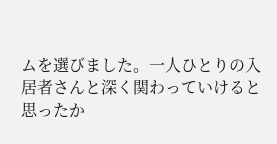ムを選びました。一人ひとりの入居者さんと深く関わっていけると思ったか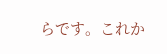らです。これか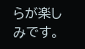らが楽しみです。